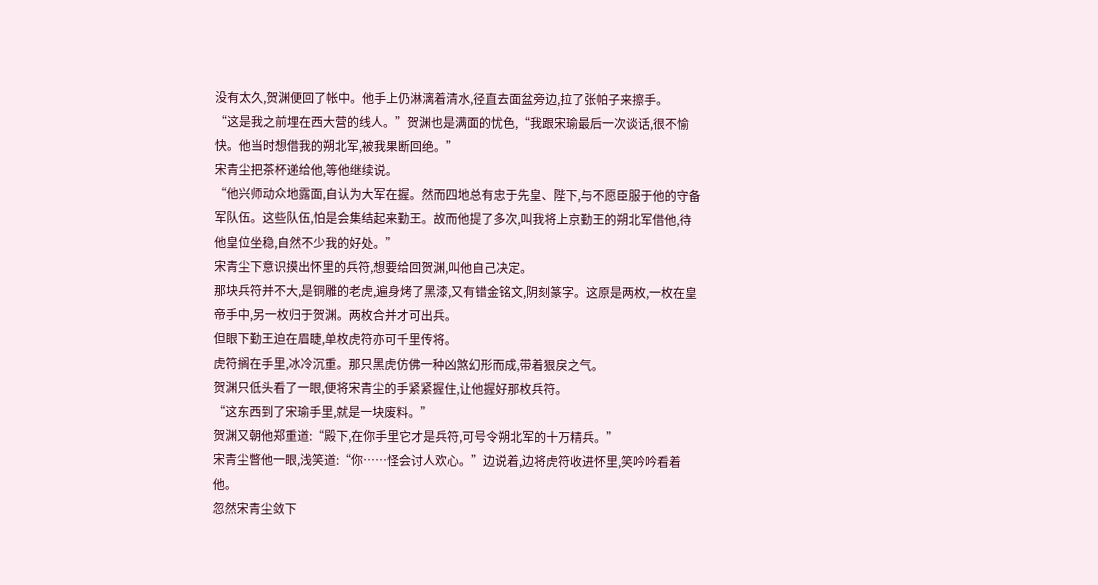没有太久,贺渊便回了帐中。他手上仍淋漓着清水,径直去面盆旁边,拉了张帕子来擦手。
“这是我之前埋在西大营的线人。”贺渊也是满面的忧色,“我跟宋瑜最后一次谈话,很不愉快。他当时想借我的朔北军,被我果断回绝。”
宋青尘把茶杯递给他,等他继续说。
“他兴师动众地露面,自认为大军在握。然而四地总有忠于先皇、陛下,与不愿臣服于他的守备军队伍。这些队伍,怕是会集结起来勤王。故而他提了多次,叫我将上京勤王的朔北军借他,待他皇位坐稳,自然不少我的好处。”
宋青尘下意识摸出怀里的兵符,想要给回贺渊,叫他自己决定。
那块兵符并不大,是铜雕的老虎,遍身烤了黑漆,又有错金铭文,阴刻篆字。这原是两枚,一枚在皇帝手中,另一枚归于贺渊。两枚合并才可出兵。
但眼下勤王迫在眉睫,单枚虎符亦可千里传将。
虎符搁在手里,冰冷沉重。那只黑虎仿佛一种凶煞幻形而成,带着狠戾之气。
贺渊只低头看了一眼,便将宋青尘的手紧紧握住,让他握好那枚兵符。
“这东西到了宋瑜手里,就是一块废料。”
贺渊又朝他郑重道:“殿下,在你手里它才是兵符,可号令朔北军的十万精兵。”
宋青尘瞥他一眼,浅笑道:“你……怪会讨人欢心。”边说着,边将虎符收进怀里,笑吟吟看着他。
忽然宋青尘敛下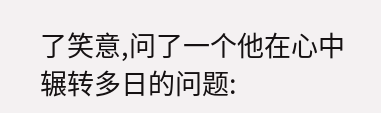了笑意,问了一个他在心中辗转多日的问题: